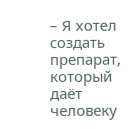– Я хотел создать препарат, который даёт человеку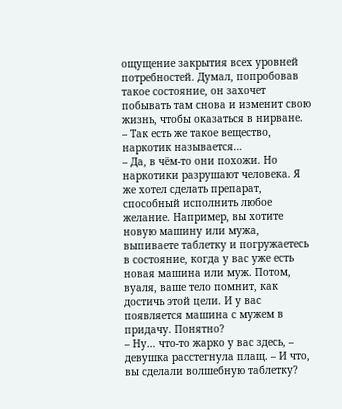ощущение закрытия всех уровней потребностей. Думал, попробовав такое состояние, он захочет побывать там снова и изменит свою жизнь, чтобы оказаться в нирване.
– Так есть же такое вещество, наркотик называется…
– Да, в чём-то они похожи. Но наркотики разрушают человека. Я же хотел сделать препарат, способный исполнить любое желание. Например, вы хотите новую машину или мужа, выпиваете таблетку и погружаетесь в состояние, когда у вас уже есть новая машина или муж. Потом, вуаля, ваше тело помнит, как достичь этой цели. И у вас появляется машина с мужем в придачу. Понятно?
– Ну… что-то жарко у вас здесь, – девушка расстегнула плащ. – И что, вы сделали волшебную таблетку?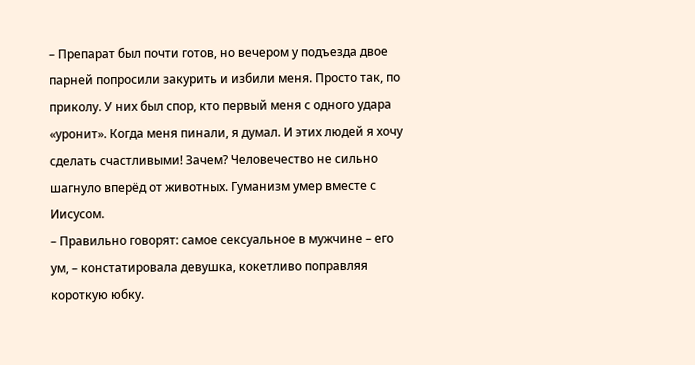– Препарат был почти готов, но вечером у подъезда двое парней попросили закурить и избили меня. Просто так, по приколу. У них был спор, кто первый меня с одного удара «уронит». Когда меня пинали, я думал. И этих людей я хочу сделать счастливыми! Зачем? Человечество не сильно шагнуло вперёд от животных. Гуманизм умер вместе с Иисусом.
– Правильно говорят: самое сексуальное в мужчине – его ум, – констатировала девушка, кокетливо поправляя короткую юбку.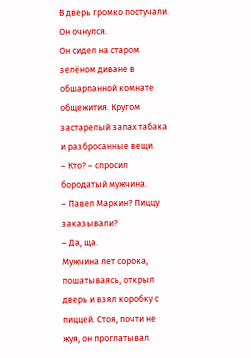В дверь громко постучали. Он очнулся.
Он сидел на старом зелёном диване в обшарпанной комнате общежития. Кругом застарелый запах табака и разбросанные вещи.
– Кто? – спросил бородатый мужчина.
– Павел Маркин? Пиццу заказывали?
– Да, ща.
Мужчина лет сорока, пошатываясь, открыл дверь и взял коробку с пиццей. Стоя, почти не жуя, он проглатывал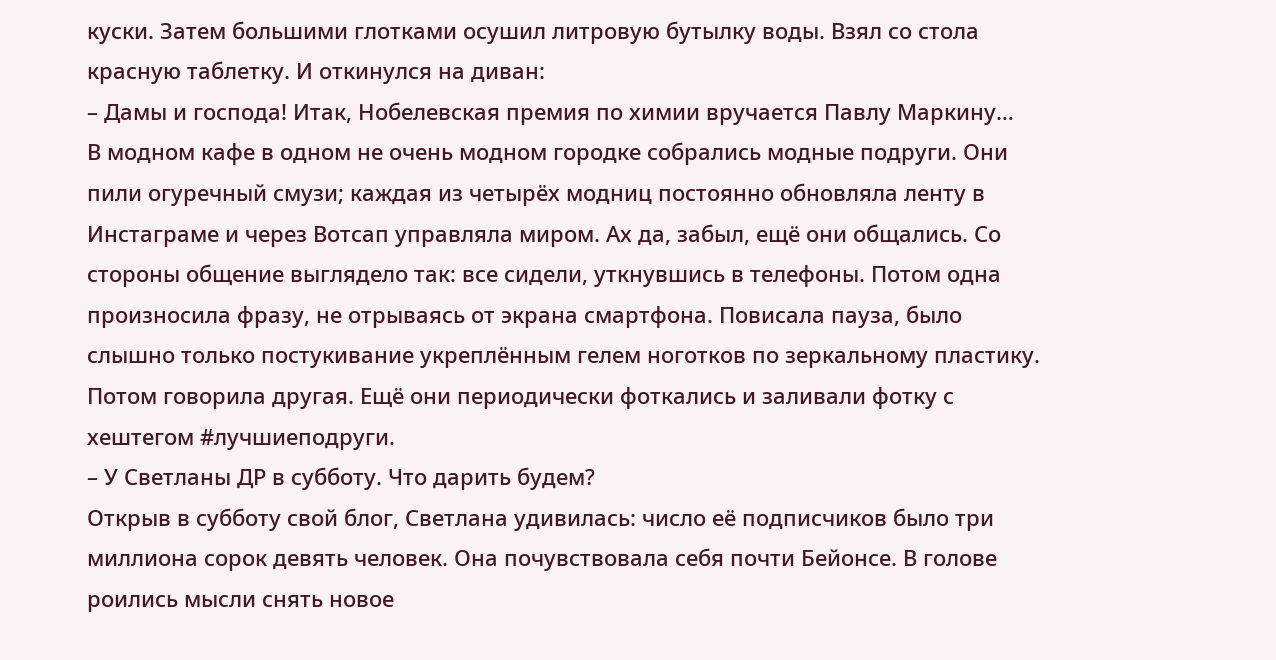куски. Затем большими глотками осушил литровую бутылку воды. Взял со стола красную таблетку. И откинулся на диван:
– Дамы и господа! Итак, Нобелевская премия по химии вручается Павлу Маркину…
В модном кафе в одном не очень модном городке собрались модные подруги. Они пили огуречный смузи; каждая из четырёх модниц постоянно обновляла ленту в Инстаграме и через Вотсап управляла миром. Ах да, забыл, ещё они общались. Со стороны общение выглядело так: все сидели, уткнувшись в телефоны. Потом одна произносила фразу, не отрываясь от экрана смартфона. Повисала пауза, было слышно только постукивание укреплённым гелем ноготков по зеркальному пластику. Потом говорила другая. Ещё они периодически фоткались и заливали фотку с хештегом #лучшиеподруги.
– У Светланы ДР в субботу. Что дарить будем?
Открыв в субботу свой блог, Светлана удивилась: число её подписчиков было три миллиона сорок девять человек. Она почувствовала себя почти Бейонсе. В голове роились мысли снять новое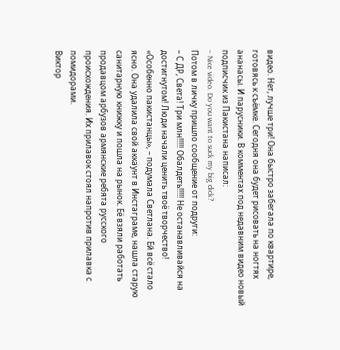видео. Нет, лучше три! Она быстро забегала по квартире, готовясь к съёмке. Сегодня она будет рисовать на ногтях ананасы. И парусники. В комментах под недавним видео новый подписчик из Пакистана написал:
– Nice video. Do you want to suck my big dick?
Потом в личку пришло сообщение от подруги:
– С ДР, Света! Три млн!!!!! Обалдеть!!!!! Не останавливайся на достигнутом! Люди начали ценить твоё творчество!
«Особенно пакистанцы», – подумала Светлана. Ей всё стало ясно. Она удалила свой аккаунт в Инстаграме, нашла старую санитарную книжку и пошла на рынок. Её взяли работать продавцом арбузов армянские ребята русского происхождения. Их прилавок стоял напротив прилавка с помидорами.
Виктор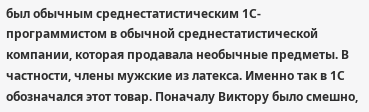был обычным среднестатистическим 1С-программистом в обычной среднестатистической компании, которая продавала необычные предметы. В частности, члены мужские из латекса. Именно так в 1С обозначался этот товар. Поначалу Виктору было смешно,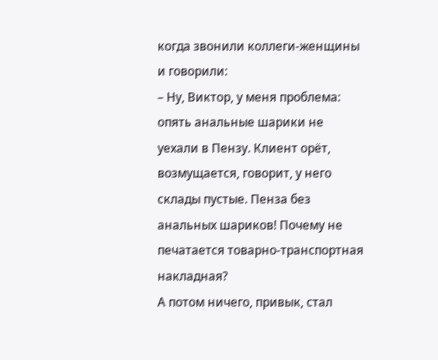когда звонили коллеги-женщины и говорили:
– Ну, Виктор, у меня проблема: опять анальные шарики не уехали в Пензу. Клиент орёт, возмущается, говорит, у него склады пустые. Пенза без анальных шариков! Почему не печатается товарно-транспортная накладная?
А потом ничего, привык, стал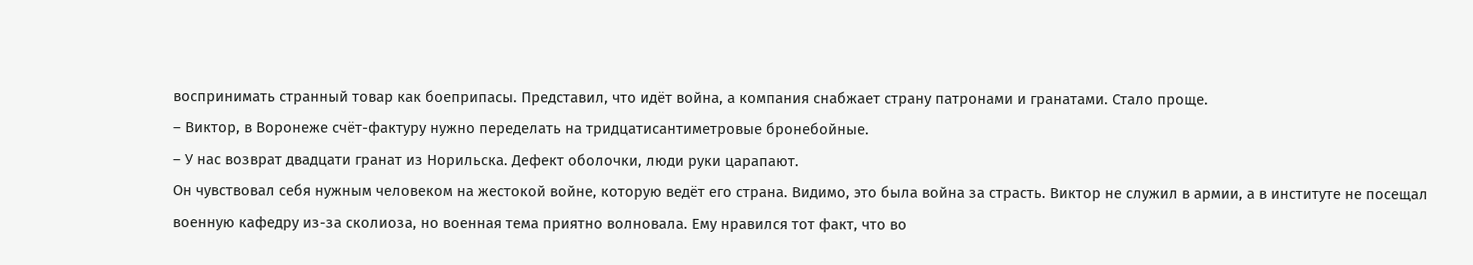воспринимать странный товар как боеприпасы. Представил, что идёт война, а компания снабжает страну патронами и гранатами. Стало проще.
– Виктор, в Воронеже счёт-фактуру нужно переделать на тридцатисантиметровые бронебойные.
– У нас возврат двадцати гранат из Норильска. Дефект оболочки, люди руки царапают.
Он чувствовал себя нужным человеком на жестокой войне, которую ведёт его страна. Видимо, это была война за страсть. Виктор не служил в армии, а в институте не посещал военную кафедру из-за сколиоза, но военная тема приятно волновала. Ему нравился тот факт, что во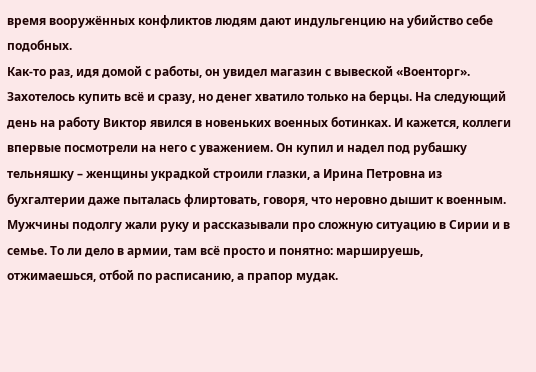время вооружённых конфликтов людям дают индульгенцию на убийство себе подобных.
Как-то раз, идя домой с работы, он увидел магазин с вывеской «Военторг». Захотелось купить всё и сразу, но денег хватило только на берцы. На следующий день на работу Виктор явился в новеньких военных ботинках. И кажется, коллеги впервые посмотрели на него с уважением. Он купил и надел под рубашку тельняшку – женщины украдкой строили глазки, а Ирина Петровна из бухгалтерии даже пыталась флиртовать, говоря, что неровно дышит к военным. Мужчины подолгу жали руку и рассказывали про сложную ситуацию в Сирии и в семье. То ли дело в армии, там всё просто и понятно: маршируешь, отжимаешься, отбой по расписанию, а прапор мудак.